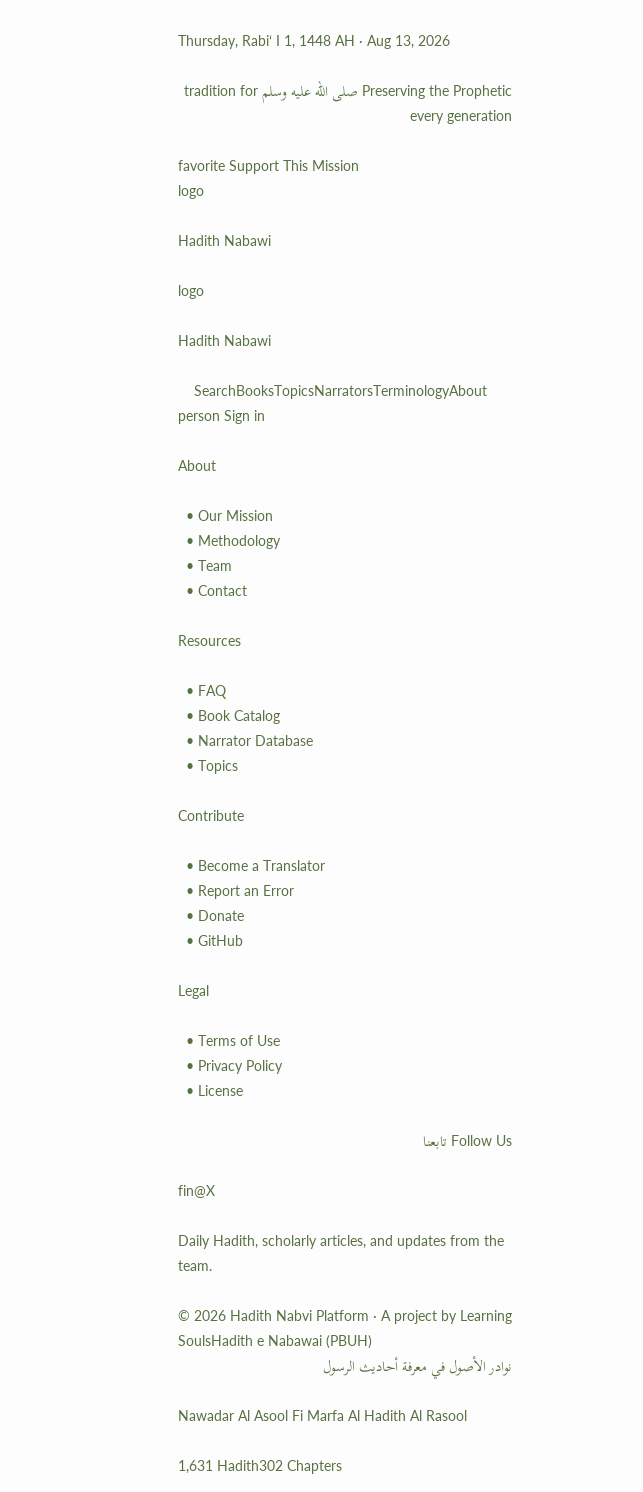Thursday, Rabiʻ I 1, 1448 AH · Aug 13, 2026

Preserving the Prophetic صلى الله عليه وسلم tradition for every generation

favorite Support This Mission
logo

Hadith Nabawi

logo

Hadith Nabawi

    SearchBooksTopicsNarratorsTerminologyAbout
person Sign in

About

  • Our Mission
  • Methodology
  • Team
  • Contact

Resources

  • FAQ
  • Book Catalog
  • Narrator Database
  • Topics

Contribute

  • Become a Translator
  • Report an Error
  • Donate
  • GitHub

Legal

  • Terms of Use
  • Privacy Policy
  • License

Follow Us تابعنا

fin@X

Daily Hadith, scholarly articles, and updates from the team.

© 2026 Hadith Nabvi Platform · A project by Learning SoulsHadith e Nabawai (PBUH)
نوادر الأصول في معرفة أحاديث الرسول

Nawadar Al Asool Fi Marfa Al Hadith Al Rasool

1,631 Hadith302 Chapters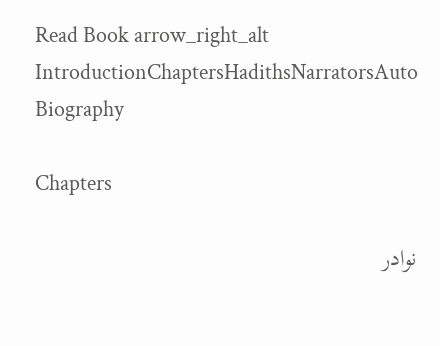Read Book arrow_right_alt
IntroductionChaptersHadithsNarratorsAuto Biography

Chapters

نوادر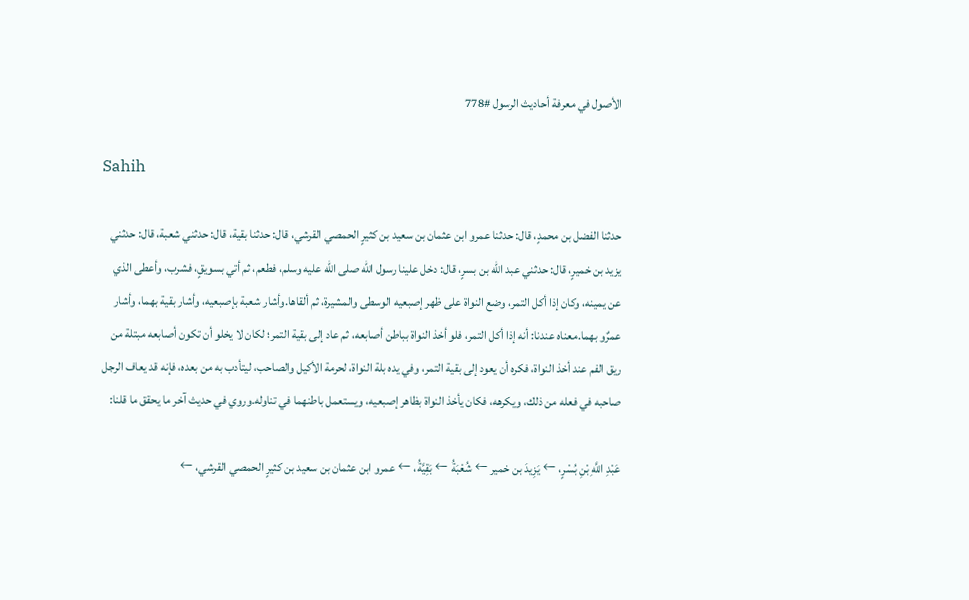الأصول في معرفة أحاديث الرسول #778

Sahih

حدثنا الفضل بن محمدٍ، قال: حدثنا عمرو ابن عثمان بن سعيد بن كثيرٍ الحمصي القرشي، قال: حدثنا بقية، قال: حدثني شعبة، قال: حدثني يزيد بن خميرٍ، قال: حدثني عبد الله بن بسرٍ، قال: دخل علينا رسول الله صلى الله عليه وسلم، فطعم، ثم أتي بسويقٍ، فشرب، وأعطى الذي عن يمينه، وكان إذا أكل التمر، وضع النواة على ظهر إصبعيه الوسطى والمشيرة، ثم ألقاها.وأشار شعبة بإصبعيه، وأشار بقية بهما، وأشار عمرٌو بهما.معناه عندنا: أنه إذا أكل التمر، فلو أخذ النواة بباطن أصابعه، ثم عاد إلى بقية التمر؛ لكان لا يخلو أن تكون أصابعه مبتلة من ريق الفم عند أخذ النواة، فكره أن يعود إلى بقية التمر، وفي يده بلة النواة، لحرمة الأكيل والصاحب، ليتأدب به من بعده، فإنه قد يعاف الرجل صاحبه في فعله من ذلك، ويكرهه، فكان يأخذ النواة بظاهر إصبعيه، ويستعمل باطنهما في تناوله.وروي في حديث آخر ما يحقق ما قلنا:

عَبْدِ اللَّهِ بْنِ بُسْرٍ، ← يَزِيدَ بن خمير ← شُعْبَةُ ← بَقِيَّةُ، ← عمرو ابن عثمان بن سعيد بن كثيرٍ الحمصي القرشي، ←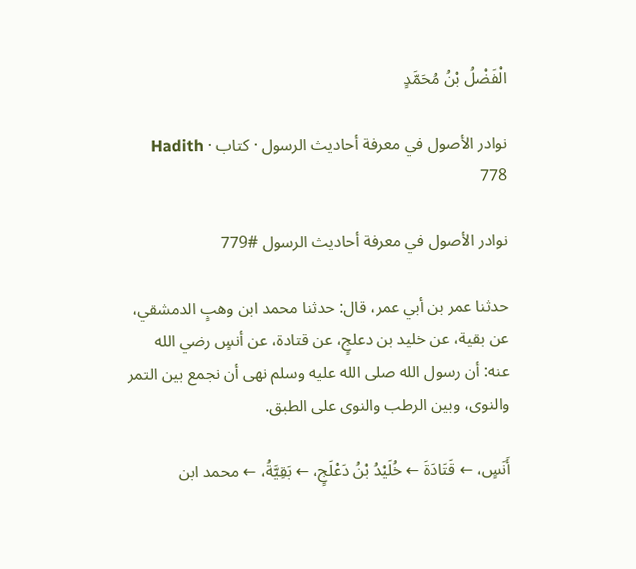الْفَضْلُ بْنُ مُحَمَّدٍ

نوادر الأصول في معرفة أحاديث الرسول · کتاب · Hadith 778

نوادر الأصول في معرفة أحاديث الرسول #779

حدثنا عمر بن أبي عمر، قال: حدثنا محمد ابن وهبٍ الدمشقي، عن بقية، عن خليد بن دعلجٍ، عن قتادة، عن أنسٍ رضي الله عنه: أن رسول الله صلى الله عليه وسلم نهى أن نجمع بين التمر والنوى، وبين الرطب والنوى على الطبق.

أَنَسٍ، ← قَتَادَةَ ← خُلَيْدُ بْنُ دَعْلَجٍ، ← بَقِيَّةُ، ← محمد ابن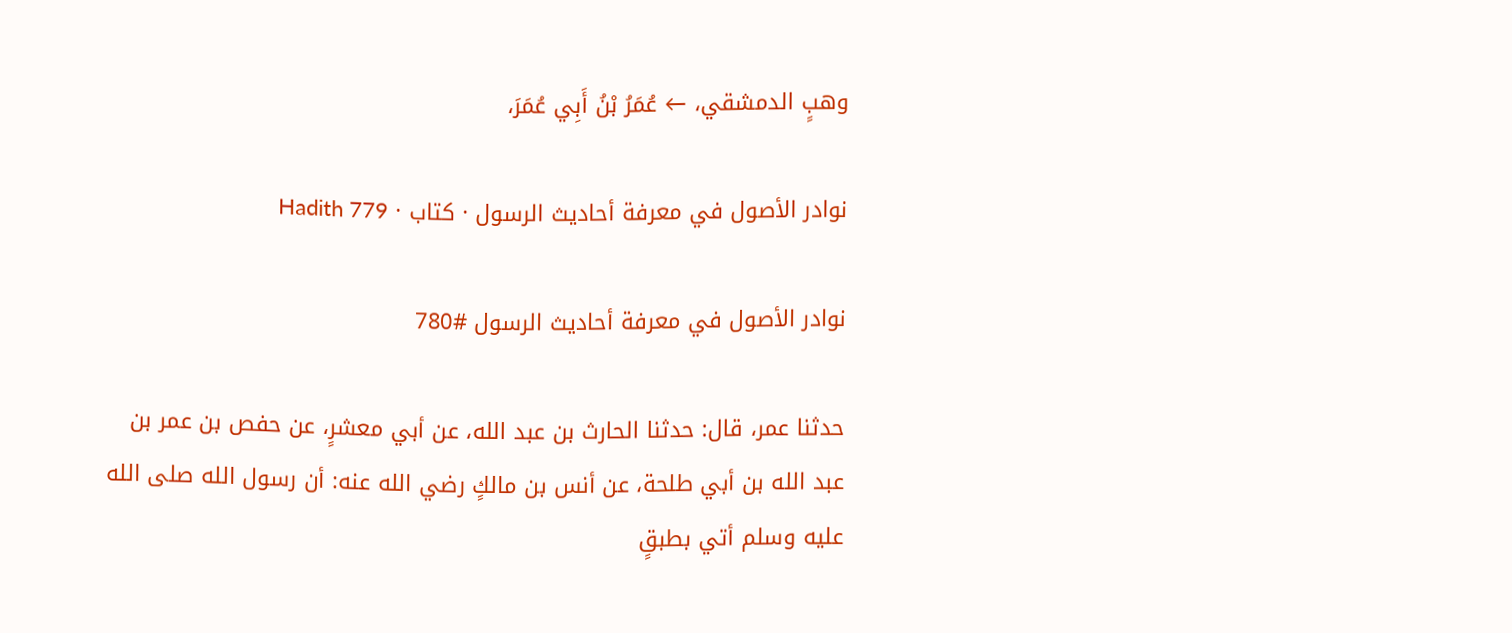وهبٍ الدمشقي، ← عُمَرُ بْنُ أَبِي عُمَرَ،

نوادر الأصول في معرفة أحاديث الرسول · کتاب · Hadith 779

نوادر الأصول في معرفة أحاديث الرسول #780

حدثنا عمر، قال: حدثنا الحارث بن عبد الله، عن أبي معشرٍ، عن حفص بن عمر بن عبد الله بن أبي طلحة، عن أنس بن مالكٍ رضي الله عنه: أن رسول الله صلى الله عليه وسلم أتي بطبقٍ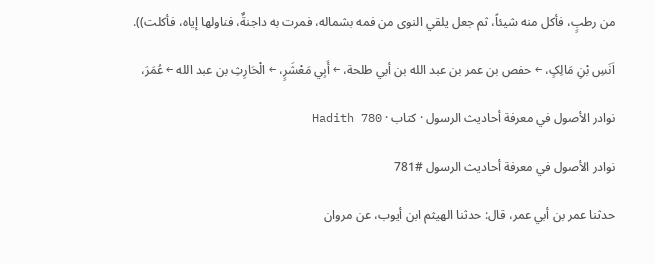من رطبٍ، فأكل منه شيئاً، ثم جعل يلقي النوى من فمه بشماله، فمرت به داجنةٌ، فناولها إياه، فأكلت)).

اَنَسِ بْنِ مَالِکٍ، ← حفص بن عمر بن عبد الله بن أبي طلحة، ← أَبِي مَعْشَرٍ، ← الْحَارِثِ بن عبد الله ← عُمَرَ،

نوادر الأصول في معرفة أحاديث الرسول · کتاب · Hadith 780

نوادر الأصول في معرفة أحاديث الرسول #781

حدثنا عمر بن أبي عمر، قال: حدثنا الهيثم ابن أيوب، عن مروان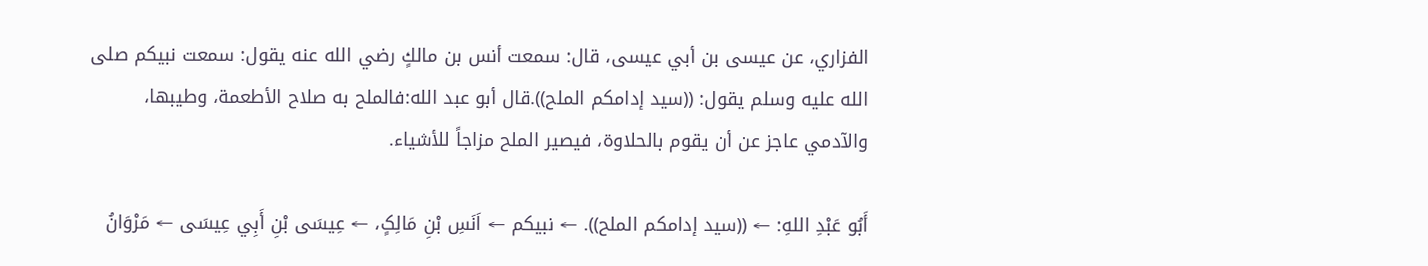الفزاري، عن عيسى بن أبي عيسى، قال: سمعت أنس بن مالكٍ رضي الله عنه يقول: سمعت نبيكم صلى الله عليه وسلم يقول: ((سيد إدامكم الملح)).قال أبو عبد الله:فالملح به صلاح الأطعمة، وطيبها، والآدمي عاجز عن أن يقوم بالحلاوة، فيصير الملح مزاجاً للأشياء.

أَبُو عَبْدِ اللهِ: ← ((سيد إدامكم الملح)). ← نبيكم ← اَنَسِ بْنِ مَالِکٍ، ← عِيسَى بْنِ أَبِي عِيسَى ← مَرْوَانُ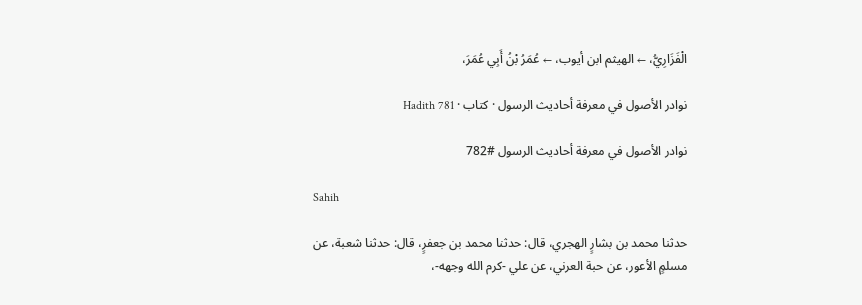الْفَزَارِيُّ، ← الهيثم ابن أيوب، ← عُمَرُ بْنُ أَبِي عُمَرَ،

نوادر الأصول في معرفة أحاديث الرسول · کتاب · Hadith 781

نوادر الأصول في معرفة أحاديث الرسول #782

Sahih

حدثنا محمد بن بشارٍ الهجري، قال: حدثنا محمد بن جعفرٍ، قال: حدثنا شعبة، عن مسلمٍ الأعور، عن حبة العرني، عن علي -كرم الله وجهه-،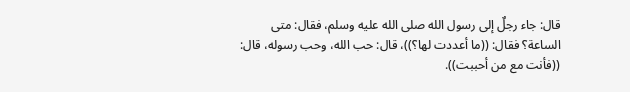قال: جاء رجلٌ إلى رسول الله صلى الله عليه وسلم، فقال: متى الساعة؟ فقال: ((ما أعددت لها؟))، قال: حب الله، وحب رسوله، قال: ((فأنت مع من أحببت)).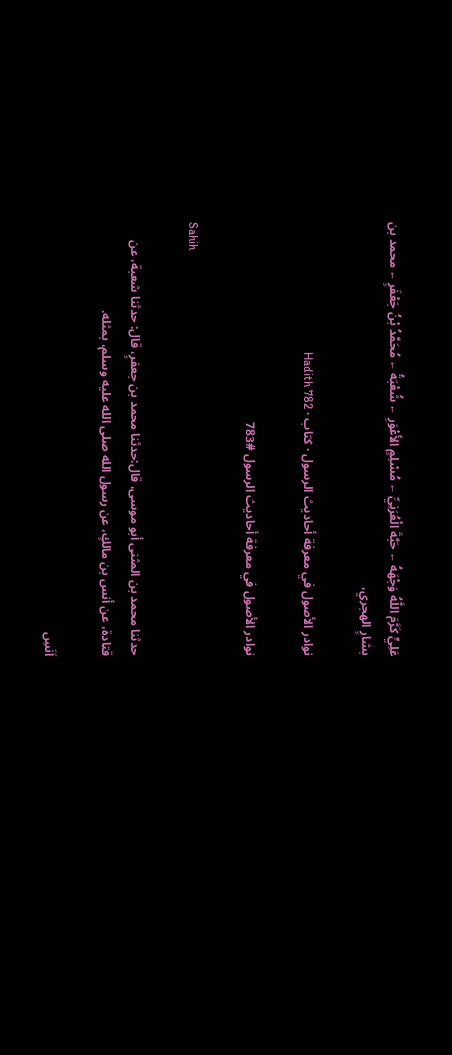عَلِيٍّ کَرَّمَ اللَّهُ وَجْهَهُ ← حَبَّةَ الْعُرَنِيِّ ← مُسْلِمٍ الأَعْوَرِ ← شُعْبَةُ ← مُحَمَّدُ بْنُ جَعْفَرٍ ← محمد بن بشارٍ الهجري،

نوادر الأصول في معرفة أحاديث الرسول · کتاب · Hadith 782

نوادر الأصول في معرفة أحاديث الرسول #783

Sahih

حدثنا محمد بن المثنى أبو موسى، قال:حدثنا محمد بن جعفرٍ، قال: حدثنا شعبة، عن قتادة، عن أنس بن مالكٍ، عن رسول الله صلى الله عليه وسلم، بمثله.

اَنَسِ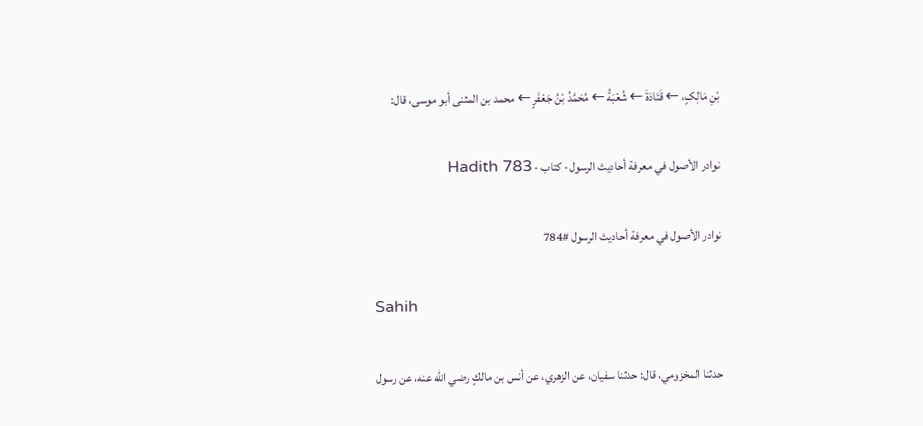بْنِ مَالِکٍ، ← قَتَادَةَ ← شُعْبَةُ ← مُحَمَّدُ بْنُ جَعْفَرٍ ← محمد بن المثنى أبو موسى، قال:

نوادر الأصول في معرفة أحاديث الرسول · کتاب · Hadith 783

نوادر الأصول في معرفة أحاديث الرسول #784

Sahih

حدثنا المخزومي، قال: حدثنا سفيان، عن الزهري، عن أنس بن مالكٍ رضي الله عنه، عن رسول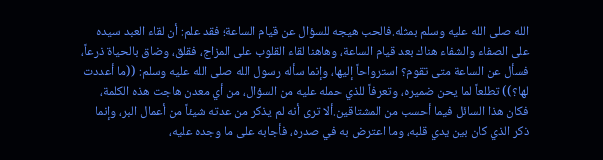الله صلى الله عليه وسلم بمثله.فالحب هيجه للسؤال عن قيام الساعة؛ فقد علم: أن لقاء العبد سيده على الصفاء والشفاء هناك بعد قيام الساعة، وهاهنا لقاء القلوب على المزاج، فقلق، وضاق بالحياة ذرعاً، فسأل عن الساعة متى تقوم؟ استرواحاً إليها، وإنما سأله رسول الله صلى الله عليه وسلم: ((ما أعددت لها؟)) تطلعاً لما يحن ضميره، وتعرفاً للذي حمله عليه من السؤال، من أي معدن هاجت هذه الكلمة، فكان هذا السائل فيما أحسب من المشتاقين.ألا ترى أنه لم يذكر من عدته شيئاً من أعمال البر، وإنما ذكر الذي كان بين يدي قلبه، وما اعترض به في صدره، فأجابه على ما وجده عليه،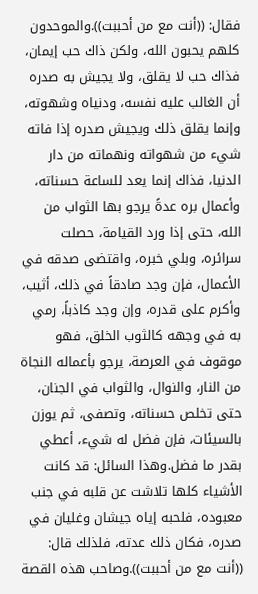فقال: ((أنت مع من أحببت)).والموحدون كلهم يحبون الله، ولكن ذاك حب إيمان، فذاك حب لا يقلق، ولا يجيش به صدره أن الغالب عليه نفسه، ودنياه وشهوته، وإنما يقلق ذلك ويجيش صدره إذا فاته شيء من شهواته ونهماته من دار الدنيا، فذاك إنما يعد للساعة حسناته، وأعمال بره عدةً يرجو بها الثواب من الله، حتى إذا ورد القيامة، حصلت سرائره، وبلي خبره، واقتضى صدقه في الأعمال، فإن وجد صادقاً في ذلك، أثيب، وأكرم على قدره، وإن وجد كاذباً، رمي به في وجهه كالثوب الخلق، فهو موقوف في العرصة، يرجو بأعماله النجاة من النار، والنوال، والثواب في الجنان، حتى تخلص حسناته، وتصفى، ثم يوزن بالسيئات، فإن فضل له شيء، أعطي بقدر ما فضل.وهذا السائل: قد كانت الأشياء كلها تلاشت عن قلبه في جنب معبوده، فلحبه إياه جيشان وغليان في صدره، فكان ذلك عدته، فلذلك قال: ((أنت مع من أحببت)).وصاحب هذه القصة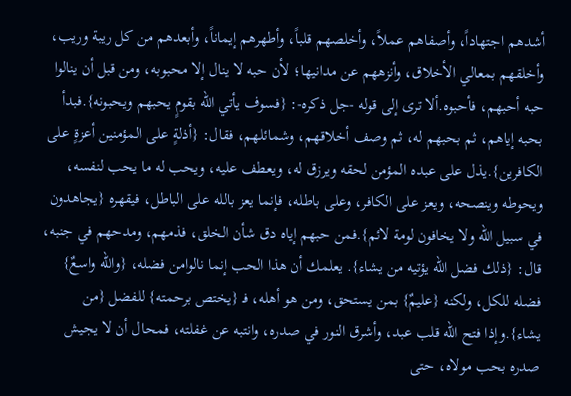أشدهم اجتهاداً، وأصفاهم عملاً، وأخلصهم قلباً، وأطهرهم إيماناً، وأبعدهم من كل ريبة وريب، وأخلقهم بمعالي الأخلاق، وأنزههم عن مدانيها؛ لأن حبه لا ينال إلا محبوبه، ومن قبل أن ينالوا حبه أحبهم، فأحبوه.ألا ترى إلى قوله -جل ذكره-: {فسوف يأتي الله بقومٍ يحبهم ويحبونه}.فبدأ بحبه إياهم، ثم بحبهم له، ثم وصف أخلاقهم، وشمائلهم، فقال: {أذلةٍ على المؤمنين أعزةٍ على الكافرين}.يذل على عبده المؤمن لحقه ويرزق له، ويعطف عليه، ويحب له ما يحب لنفسه، ويحوطه وينصحه، ويعز على الكافر، وعلى باطله، فإنما يعز بالله على الباطل، فيقهره {يجاهدون في سبيل الله ولا يخافون لومة لائم}.فمن حبهم إياه دق شأن الخلق، فذمهم، ومدحهم في جنبه، قال: {ذلك فضل الله يؤتيه من يشاء}. يعلمك أن هذا الحب إنما نالوامن فضله، {والله واسعٌ} فضله للكل، ولكنه {عليمٌ} بمن يستحق، ومن هو أهله، فـ {يختص برحمته} للفضل {من يشاء}.وإذا فتح الله قلب عبد، وأشرق النور في صدره، وانتبه عن غفلته، فمحال أن لا يجيش صدره بحب مولاه، حتى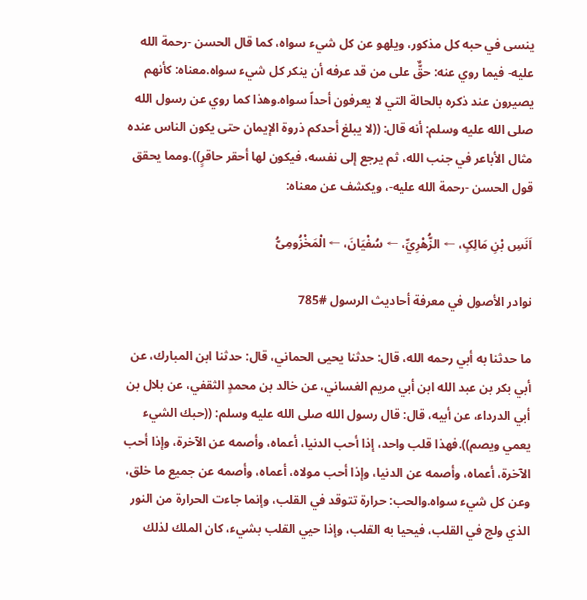ينسى في حبه كل مذكور، ويلهو عن كل شيء سواه، كما قال الحسن -رحمة الله عليه- فيما روي عنه: حقٌّ على من قد عرفه أن ينكر كل شيء سواه.معناه: كأنهم يصيرون عند ذكره بالحالة التي لا يعرفون أحداً سواه.وهذا كما روي عن رسول الله صلى الله عليه وسلم: أنه قال: ((لا يبلغ أحدكم ذروة الإيمان حتى يكون الناس عنده مثال الأباعر في جنب الله، ثم يرجع إلى نفسه، فيكون لها أحقر حاقرٍ)).ومما يحقق قول الحسن -رحمة الله عليه-، ويكشف عن معناه:

اَنَسِ بْنِ مَالِکٍ، ← الزُّهْرِيِّ، ← سُفْيَانَ، ← الْمَخْزُومِیُّ

نوادر الأصول في معرفة أحاديث الرسول #785

ما حدثنا به أبي رحمه الله، قال: حدثنا يحيى الحماني، قال: حدثنا ابن المبارك، عن أبي بكر بن عبد الله ابن أبي مريم الغساني، عن خالد بن محمدٍ الثقفي، عن بلال بن أبي الدرداء، عن أبيه، قال: قال رسول الله صلى الله عليه وسلم: ((حبك الشيء يعمي ويصم)).فهذا قلب واحد، إذا أحب الدنيا، أعماه، وأصمه عن الآخرة، وإذا أحب الآخرة، أعماه، وأصمه عن الدنيا، وإذا أحب مولاه، أعماه، وأصمه عن جميع ما خلق، وعن كل شيء سواه.والحب: حرارة تتوقد في القلب، وإنما جاءت الحرارة من النور الذي ولج في القلب، فيحيا به القلب، وإذا حيي القلب بشيء، كان الملك لذلك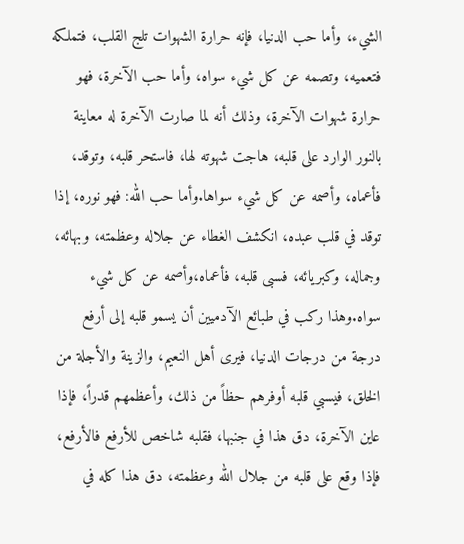الشيء، وأما حب الدنيا، فإنه حرارة الشهوات تلج القلب، فتملكه فتعميه، وتصمه عن كل شيء سواه، وأما حب الآخرة، فهو حرارة شهوات الآخرة، وذلك أنه لما صارت الآخرة له معاينة بالنور الوارد على قلبه، هاجت شهوته لها، فاستحر قلبه، وتوقد، فأعماه، وأصمه عن كل شيء سواها.وأما حب الله: فهو نوره، إذا توقد في قلب عبده، انكشف الغطاء عن جلاله وعظمته، وبهائه، وجماله، وكبريائه، فسبى قلبه، فأعماه،وأصمه عن كل شيء سواه.وهذا ركب في طبائع الآدميين أن يسمو قلبه إلى أرفع درجة من درجات الدنيا، فيرى أهل النعيم، والزينة والأجلة من الخلق، فيسبي قلبه أوفرهم حظاً من ذلك، وأعظمهم قدراً، فإذا عاين الآخرة، دق هذا في جنبها، فقلبه شاخص للأرفع فالأرفع، فإذا وقع على قلبه من جلال الله وعظمته، دق هذا كله في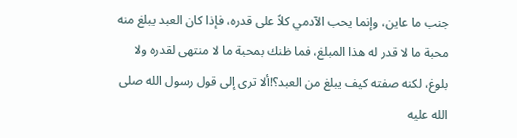جنب ما عاين، وإنما يحب الآدمي كلاً على قدره، فإذا كان العبد يبلغ منه محبة ما لا قدر له هذا المبلغ، فما ظنك بمحبة ما لا منتهى لقدره ولا بلوغ، لكنه صفته كيف يبلغ من العبد؟!ألا ترى إلى قول رسول الله صلى الله عليه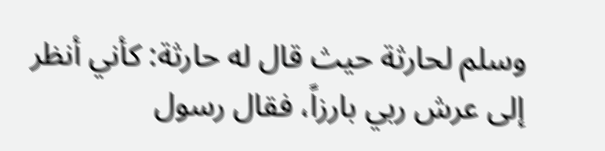وسلم لحارثة حيث قال له حارثة: كأني أنظر إلى عرش ربي بارزاً، فقال رسول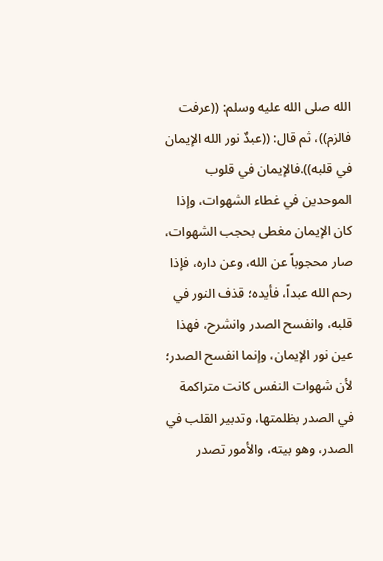الله صلى الله عليه وسلم: ((عرفت فالزم))، ثم قال: ((عبدٌ نور الله الإيمان في قلبه)).فالإيمان في قلوب الموحدين في غطاء الشهوات، وإذا كان الإيمان مغطى بحجب الشهوات، صار محجوباً عن الله، وعن داره، فإذا رحم الله عبداً، فأيده؛ قذف النور في قلبه، وانفسح الصدر وانشرح، فهذا عين نور الإيمان، وإنما انفسح الصدر؛ لأن شهوات النفس كانت متراكمة في الصدر بظلمتها، وتدبير القلب في الصدر، وهو بيته، والأمور تصدر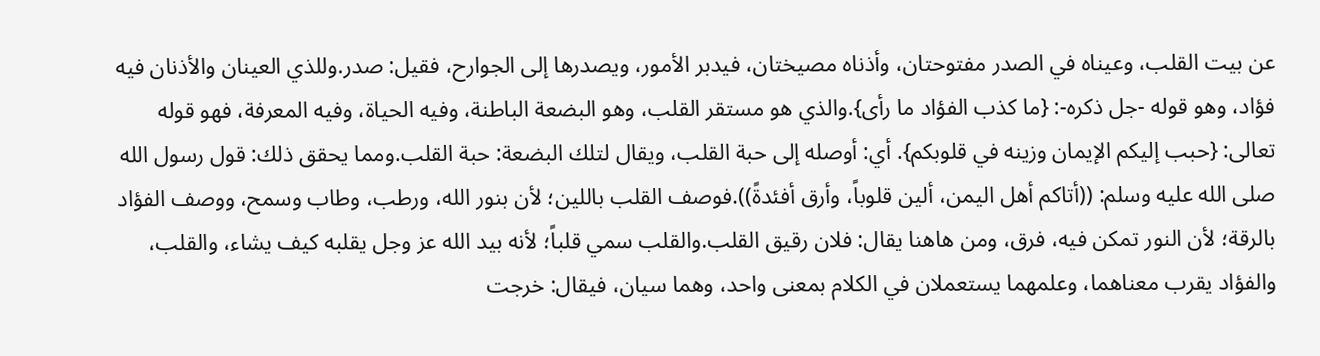عن بيت القلب، وعيناه في الصدر مفتوحتان، وأذناه مصيختان، فيدبر الأمور، ويصدرها إلى الجوارح، فقيل: صدر.وللذي العينان والأذنان فيه فؤاد، وهو قوله -جل ذكره-: {ما كذب الفؤاد ما رأى}.والذي هو مستقر القلب، وهو البضعة الباطنة، وفيه الحياة، وفيه المعرفة، فهو قوله تعالى: {حبب إليكم الإيمان وزينه في قلوبكم}. أي: أوصله إلى حبة القلب، ويقال لتلك البضعة: حبة القلب.ومما يحقق ذلك: قول رسول الله صلى الله عليه وسلم: ((أتاكم أهل اليمن، ألين قلوباً، وأرق أفئدةً)).فوصف القلب باللين؛ لأن بنور الله، ورطب، وطاب وسمح، ووصف الفؤاد بالرقة؛ لأن النور تمكن فيه، فرق، ومن هاهنا يقال: فلان رقيق القلب.والقلب سمي قلباً؛ لأنه بيد الله عز وجل يقلبه كيف يشاء، والقلب، والفؤاد يقرب معناهما، وعلمهما يستعملان في الكلام بمعنى واحد، وهما سيان، فيقال: خرجت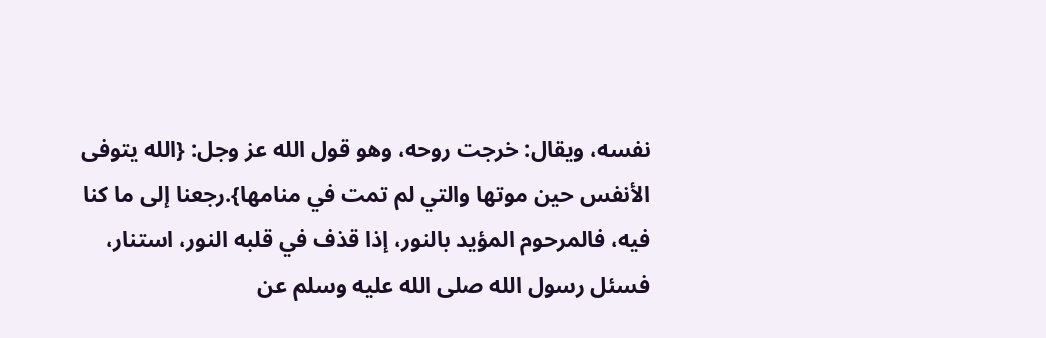نفسه، ويقال: خرجت روحه، وهو قول الله عز وجل: {الله يتوفى الأنفس حين موتها والتي لم تمت في منامها}.رجعنا إلى ما كنا فيه، فالمرحوم المؤيد بالنور، إذا قذف في قلبه النور، استنار، فسئل رسول الله صلى الله عليه وسلم عن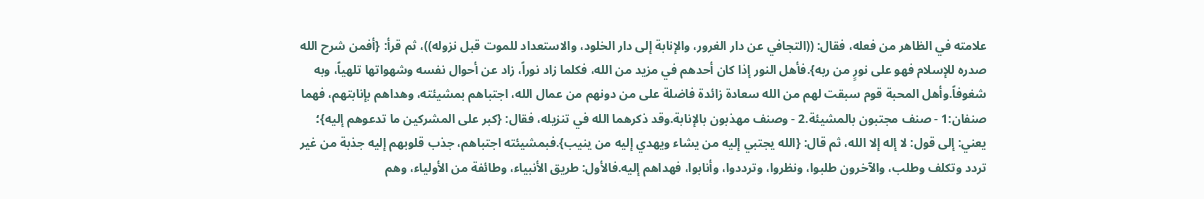علامته في الظاهر من فعله، فقال: ((التجافي عن دار الغرور، والإنابة إلى دار الخلود، والاستعداد للموت قبل نزوله))، ثم قرأ: {أفمن شرح الله صدره للإسلام فهو على نورٍ من ربه}.فأهل النور إذا كان أحدهم في مزيد من الله، فكلما زاد نوراً، زاد عن أحوال نفسه وشهواتها تلهياً، وبه شغوفاً.وأهل المحبة قوم سبقت لهم من الله سعادة زائدة فاضلة على من دونهم من عمال الله، اجتباهم بمشيئته، وهداهم بإنابتهم، فهما صنفان:1 - صنف مجتبون بالمشيئة.2 - وصنف مهذبون بالإنابة.وقد ذكرهما الله في تنزيله، فقال: {كبر على المشركين ما تدعوهم إليه}؛ يعني: إلى قول: لا إله إلا الله، ثم قال: {الله يجتبي إليه من يشاء ويهدي إليه من ينيب}.فبمشيئته اجتباهم، جذب قلوبهم إليه جذبة من غير تردد وتكلف وطلب، والآخرون طلبوا، ونظروا، وترددوا، وأنابوا، فهداهم إليه.فالأول: طريق الأنبياء، وطائفة من الأولياء، وهم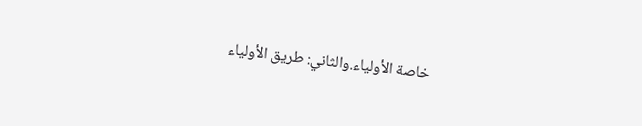خاصة الأولياء.والثاني: طريق الأولياء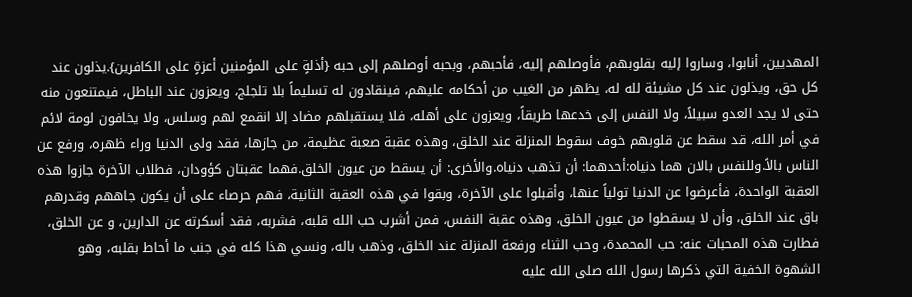المهديين، أنابوا، وساروا إليه بقلوبهم، فأوصلهم إليه، فأحبهم، وبحبه أوصلهم إلى حبه {أذلةٍ على المؤمنين أعزةٍ على الكافرين}.يذلون عند كل حق، ويذلون عند كل مشيئة لله له، يظهر من الغيب من أحكامه عليهم، فينقادون له تسليماً بلا تلجلج، ويعزون عند الباطل، فيمتنعون منه حتى لا يجد العدو سبيلاً، ولا النفس إلى خدعها طريقاً، ويعزون على أهله، فلا يستقبلهم مضاد إلا انقمع لهم وسلس، ولا يخافون لومة لائم في أمر الله، قد سقط عن قلوبهم خوف سقوط المنزلة عند الخلق، وهذه عقبة صعبة عظيمة، من جازها، فقد ولى الدنيا وراء ظهره، ورفع عن الناس بالاً.وللنفس بالان هما دنياه:أحدهما: أن تذهب دنياه.والأخرى: أن يسقط من عيون الخلق.فهما عقبتان كؤودان، فطلاب الآخرة جازوا هذه العقبة الواحدة، فأعرضوا عن الدنيا تولياً عنها، وأقبلوا على الآخرة، وبقوا في هذه العقبة الثانية، فهم حرصاء على أن يكون جاههم وقدرهم باق عند الخلق، وأن لا يسقطوا من عيون الخلق، وهذه عقبة النفس، فمن أشرب حب الله قلبه، فشربه، فقد أسكرته عن الدارين، و عن الخلق، فطارت هذه المحبات عنه: حب المحمدة، وحب الثناء ورفعة المنزلة عند الخلق، وذهب باله، ونسي هذا كله في جنب ما أحاط بقلبه، وهو الشهوة الخفية التي ذكرها رسول الله صلى الله عليه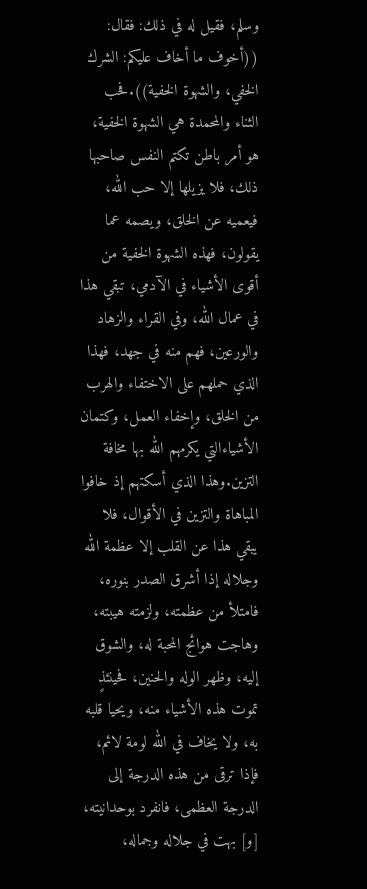وسلم، فقيل له في ذلك: فقال: ((أخوف ما أخاف عليكم: الشرك الخفي، والشهوة الخفية)).فحب الثناء والمحمدة هي الشهوة الخفية، هو أمر باطن تكتم النفس صاحبها ذلك، فلا يزيلها إلا حب الله، فيعميه عن الخلق، ويصمه عما يقولون، فهذه الشهوة الخفية من أقوى الأشياء في الآدمي، تبقي هذا في عمال الله، وفي القراء والزهاد والورعين، فهم منه في جهد، فهذا الذي حملهم على الاختفاء والهرب من الخلق، وإخفاء العمل، وكتمان الأشياءالتي يكرمهم الله بها مخافة التزين.وهذا الذي أسكتهم إذ خافوا المباهاة والتزين في الأقوال، فلا يبقي هذا عن القلب إلا عظمة الله وجلاله إذا أشرق الصدر بنوره، فامتلأ من عظمته، ولزمته هيبته، وهاجت هوائج المحبة له، والشوق إليه، وظهر الوله والحنين، فحينئذٍ تموت هذه الأشياء منه، ويحيا قلبه به، ولا يخاف في الله لومة لائم، فإذا ترقى من هذه الدرجة إلى الدرجة العظمى، فانفرد بوحدانيته، [و] بهت في جلاله وجماله،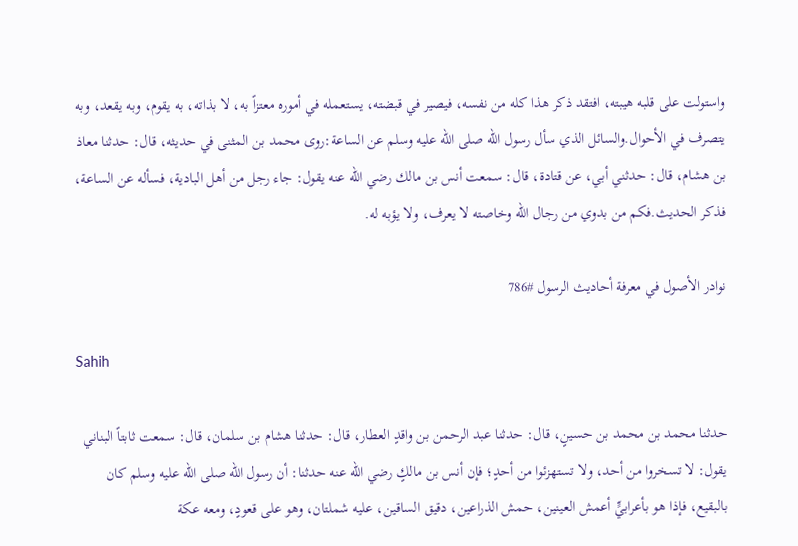واستولت على قلبه هيبته، افتقد ذكر هذا كله من نفسه، فيصير في قبضته، يستعمله في أموره معتزاً به، لا بذاته، به يقوم، وبه يقعد، وبه يتصرف في الأحوال.والسائل الذي سأل رسول الله صلى الله عليه وسلم عن الساعة:روى محمد بن المثنى في حديثه، قال: حدثنا معاذ بن هشام، قال: حدثني أبي، عن قتادة، قال: سمعت أنس بن مالك رضي الله عنه يقول: جاء رجل من أهل البادية، فسأله عن الساعة، فذكر الحديث.فكم من بدوي من رجال الله وخاصته لا يعرف، ولا يؤبه له.

نوادر الأصول في معرفة أحاديث الرسول #786

Sahih

حدثنا محمد بن محمد بن حسينٍ، قال: حدثنا عبد الرحمن بن واقدٍ العطار، قال: حدثنا هشام بن سلمان، قال: سمعت ثابتاً البناني يقول: لا تسخروا من أحد، ولا تستهزئوا من أحدٍ؛ فإن أنس بن مالكٍ رضي الله عنه حدثنا: أن رسول الله صلى الله عليه وسلم كان بالبقيع، فإذا هو بأعرابيٍّ أعمش العينين، حمش الذراعين، دقيق الساقين، عليه شملتان، وهو على قعودٍ، ومعه عكة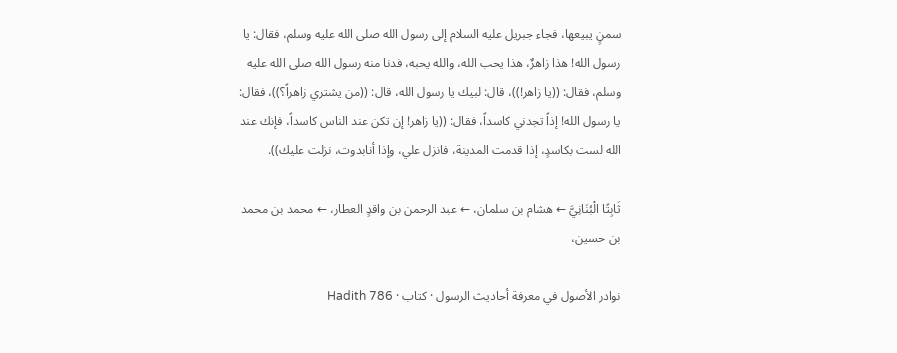سمنٍ يبيعها، فجاء جبريل عليه السلام إلى رسول الله صلى الله عليه وسلم، فقال: يا رسول الله! هذا زاهرٌ، هذا يحب الله، والله يحبه، فدنا منه رسول الله صلى الله عليه وسلم، فقال: ((يا زاهر!))، قال: لبيك يا رسول الله، قال: ((من يشتري زاهراً؟))، فقال: يا رسول الله! إذاً تجدني كاسداً، فقال: ((يا زاهر! إن تكن عند الناس كاسداً، فإنك عند الله لست بكاسدٍ، إذا قدمت المدينة، فانزل علي، وإذا أنابدوت، نزلت عليك)).

ثَابِتًا الْبُنَانِيَّ ← هشام بن سلمان، ← عبد الرحمن بن واقدٍ العطار، ← محمد بن محمد بن حسين،

نوادر الأصول في معرفة أحاديث الرسول · کتاب · Hadith 786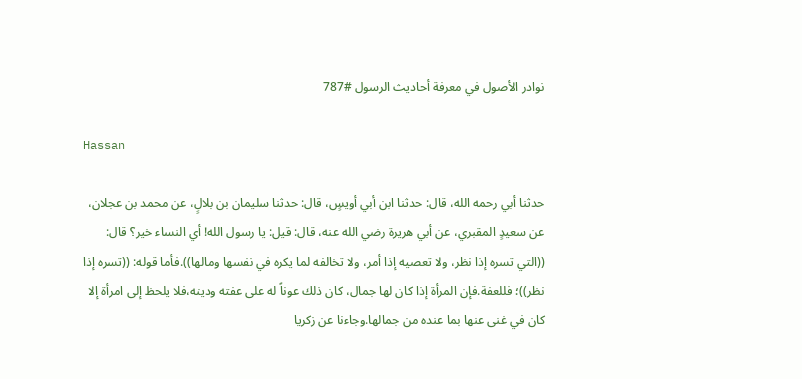نوادر الأصول في معرفة أحاديث الرسول #787

Hassan

حدثنا أبي رحمه الله، قال: حدثنا ابن أبي أويسٍ، قال: حدثنا سليمان بن بلالٍ، عن محمد بن عجلان، عن سعيدٍ المقبري، عن أبي هريرة رضي الله عنه، قال: قيل: يا رسول الله! أي النساء خير؟ قال: ((التي تسره إذا نظر، ولا تعصيه إذا أمر، ولا تخالفه لما يكره في نفسها ومالها)).فأما قوله: ((تسره إذا نظر))؛ فللعفة.فإن المرأة إذا كان لها جمال، كان ذلك عوناً له على عفته ودينه،فلا يلحظ إلى امرأة إلا كان في غنى عنها بما عنده من جمالها.وجاءنا عن زكريا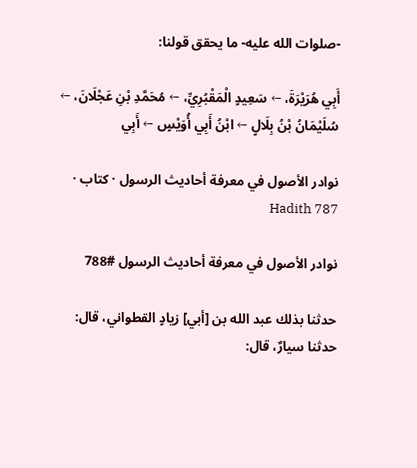-صلوات الله عليه- ما يحقق قولنا:

أَبِي هُرَيْرَةَ، ← سَعِيدٍ الْمَقْبُرِيِّ، ← مُحَمَّدِ بْنِ عَجْلَانَ، ← سُلَيْمَانُ بْنُ بِلَالٍ ← ابْنُ أَبِي أُوَيْسٍ ← أَبِي

نوادر الأصول في معرفة أحاديث الرسول · کتاب · Hadith 787

نوادر الأصول في معرفة أحاديث الرسول #788

حدثنا بذلك عبد الله بن [أبي] زيادٍ القطواني، قال: حدثنا سيارٌ، قال: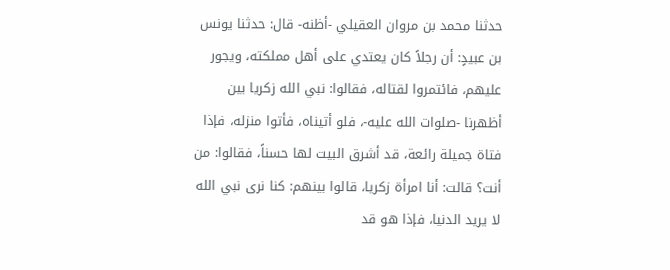حدثنا محمد بن مروان العقيلي -أظنه- قال: حدثنا يونس بن عبيدٍ: أن رجلاً كان يعتدي على أهل مملكته، ويجور عليهم، فائتمروا لقتاله، فقالوا: نبي الله زكريا بين أظهرنا -صلوات الله عليه-، فلو أتيناه، فأتوا منزله، فإذا فتاة جميلة رائعة، قد أشرق البيت لها حسناً، فقالوا: من أنت؟ قالت: أنا امرأة زكريا، قالوا بينهم: كنا نرى نبي الله لا يريد الدنيا، فإذا هو قد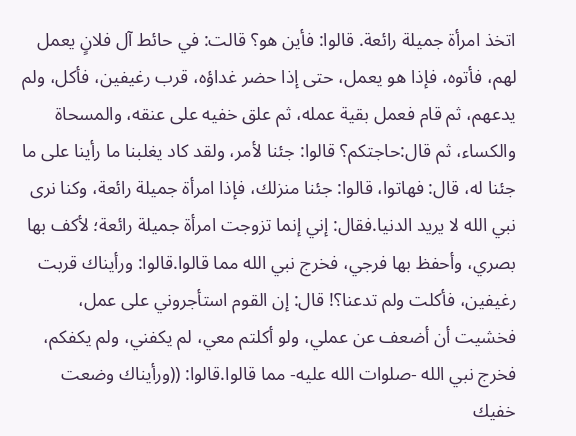اتخذ امرأة جميلة رائعة. قالوا: فأين هو؟ قالت: في حائط آل فلانٍ يعمل لهم، فأتوه، فإذا هو يعمل، حتى إذا حضر غداؤه، قرب رغيفين، فأكل، ولم يدعهم، ثم قام فعمل بقية عمله، ثم علق خفيه على عنقه، والمسحاة والكساء، ثم قال:حاجتكم؟ قالوا: جئنا لأمر، ولقد كاد يغلبنا ما رأينا على ما جئنا له، قال: فهاتوا، قالوا: جئنا منزلك، فإذا امرأة جميلة رائعة، وكنا نرى نبي الله لا يريد الدنيا.فقال: إني إنما تزوجت امرأة جميلة رائعة؛ لأكف بها بصري، وأحفظ بها فرجي، فخرج نبي الله مما قالوا.قالوا: ورأيناك قربت رغيفين، فأكلت ولم تدعنا؟! قال: إن القوم استأجروني على عمل، فخشيت أن أضعف عن عملي، ولو أكلتم معي، لم يكفني، ولم يكفكم، فخرج نبي الله -صلوات الله عليه- مما قالوا.قالوا: ((ورأيناك وضعت خفيك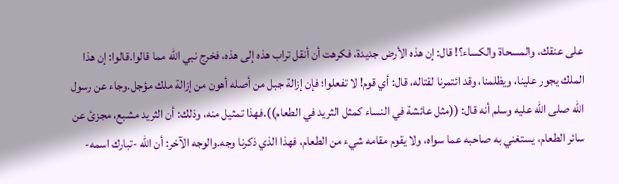على عنقك، والمسحاة والكساء؟! قال: إن هذه الأرض جديدة، فكرهت أن أنقل تراب هذه إلى هذه، فخرج نبي الله مما قالوا.قالوا: إن هذا الملك يجور علينا، ويظلمنا، وقد ائتمرنا لقتاله، قال: أي قوم! لا تفعلوا؛ فإن إزالة جبل من أصله أهون من إزالة ملك مؤجل.وجاء عن رسول الله صلى الله عليه وسلم أنه قال: ((مثل عائشة في النساء كمثل الثريد في الطعام)).فهذا تمثيل منه، وذلك: أن الثريد مشبع، مجزئ عن سائر الطعام، يستغني به صاحبه عما سواه، ولا يقوم مقامه شيء من الطعام، فهذا الذي ذكرنا وجه.والوجه الآخر: أن الله -تبارك اسمه-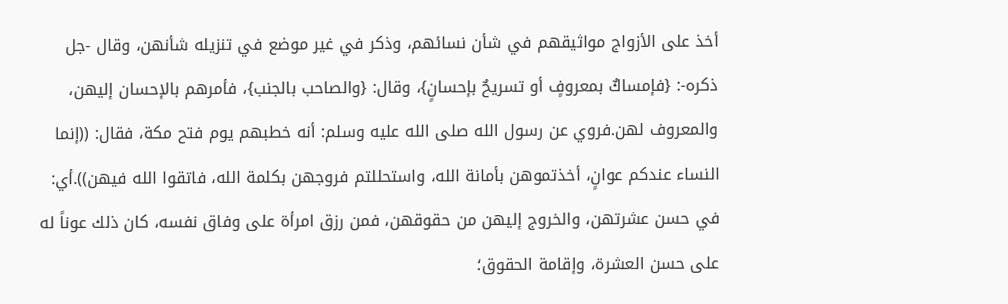أخذ على الأزواج مواثيقهم في شأن نسائهم، وذكر في غير موضع في تنزيله شأنهن، وقال -جل ذكره-: {فإمساكٌ بمعروفٍ أو تسريحٌ بإحسانٍ}، وقال: {والصاحب بالجنب}، فأمرهم بالإحسان إليهن، والمعروف لهن.فروي عن رسول الله صلى الله عليه وسلم: أنه خطبهم يوم فتح مكة، فقال: ((إنما النساء عندكم عوانٍ، أخذتموهن بأمانة الله، واستحللتم فروجهن بكلمة الله، فاتقوا الله فيهن)).أي: في حسن عشرتهن، والخروج إليهن من حقوقهن، فمن رزق امرأة على وفاق نفسه، كان ذلك عوناً له على حسن العشرة، وإقامة الحقوق؛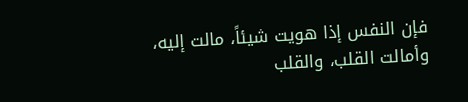فإن النفس إذا هويت شيئاً، مالت إليه، وأمالت القلب، والقلب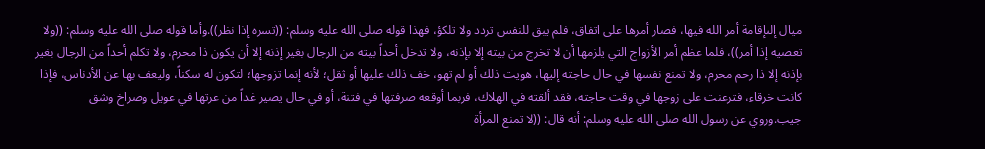ميال إلىإقامة أمر الله فيها، فصار أمرها على اتفاق، فلم يبق للنفس تردد ولا تلكؤ، فهذا قوله صلى الله عليه وسلم: ((تسره إذا نظر)).وأما قوله صلى الله عليه وسلم: ((ولا تعصيه إذا أمر))، فلما عظم أمر الأزواج التي يلزمها أن لا تخرج من بيته إلا بإذنه، ولا تدخل أحداً بيته من الرجال بغير إذنه إلا أن يكون ذا محرم، ولا تكلم أحداً من الرجال بغير بإذنه إلا ذا رحم محرم، ولا تمنع نفسها في حال حاجته إليها، هويت ذلك أو لم تهو، خف ذلك عليها أو ثقل؛ لأنه إنما تزوجها؛ لتكون له سكناً، وليعف بها عن الأدناس، فإذا كانت خرقاء، فترعنت على زوجها في وقت حاجته، فقد ألقته في الهلاك، فربما أوقعه صرفتها في فتنة، أو في حال يصير غداً من عرتها في عويل وصراخ وشق جيب.وروي عن رسول الله صلى الله عليه وسلم: أنه قال: ((لا تمنع المرأة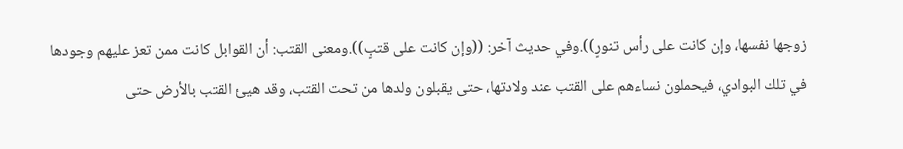زوجها نفسها، وإن كانت على رأس تنورٍ)).وفي حديث آخر: ((وإن كانت على قتبٍ)).ومعنى القتب: أن القوابل كانت ممن تعز عليهم وجودها في تلك البوادي، فيحملون نساءهم على القتب عند ولادتها، حتى يقبلون ولدها من تحت القتب، وقد هيئ القتب بالأرض حتى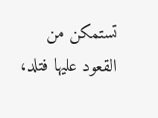تستمكن من القعود عليها فتلد،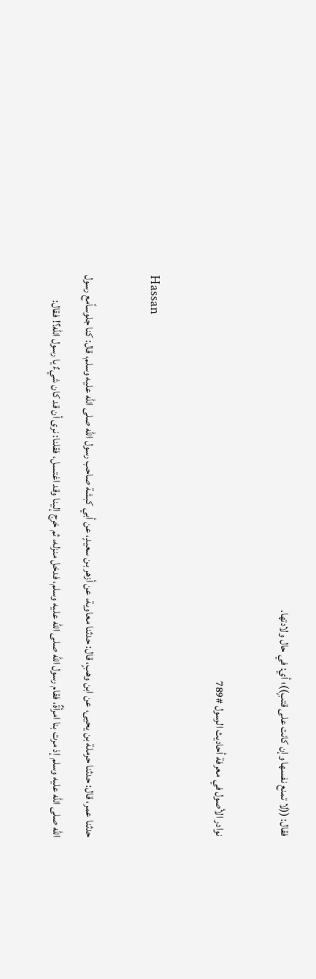فقال: ((لا تمنع نفسها وإن كانت على قتبٍ))؛ أي: في حال ولادتها.

نوادر الأصول في معرفة أحاديث الرسول #789

Hassan

حدثنا عمر، قال: حدثنا حرملة بن يحيى، عن ابن وهبٍ، قال: حدثنا معاوية، عن أزهر بن سعيدٍ، عن أبي كبشة صاحب رسول الله صلى الله عليه وسلم، قال: كنا جلوساًمع رسول الله صلى الله عليه وسلم إذ مرت بنا امرأةٌ، فقام رسول الله صلى الله عليه وسلم، فدخل منزله، ثم خرج إلينا وقد اغتسل، فقلنا: نرى أن قد كان شيءٌ يا رسول الله؟! فقال: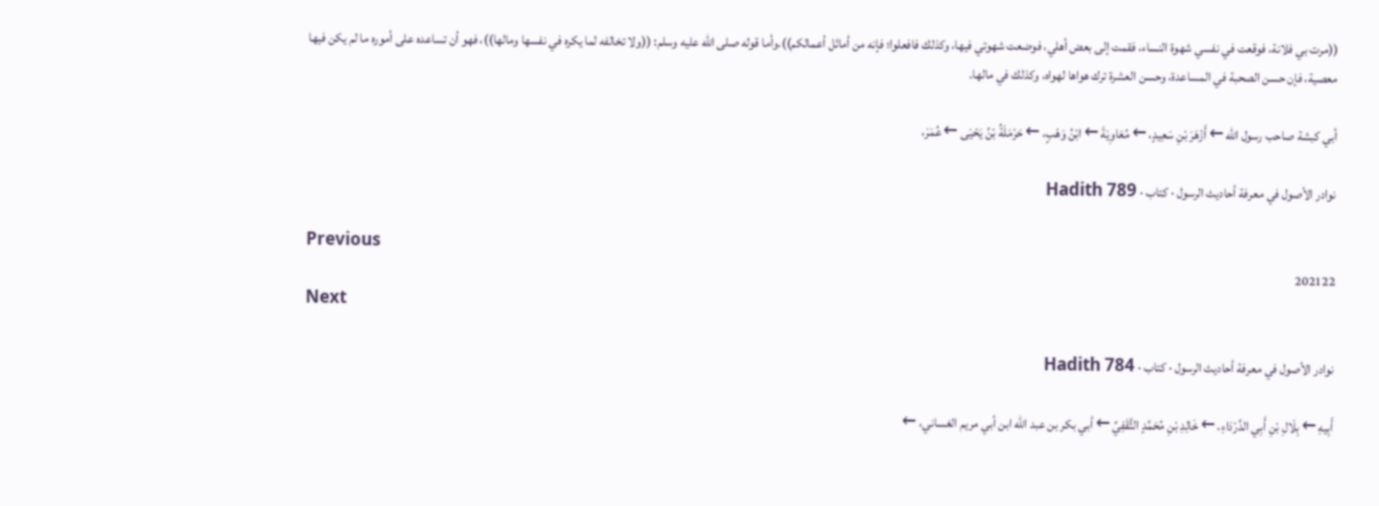((مرت بي فلانة، فوقعت في نفسي شهوة النساء، فقمت إلى بعض أهلي، فوضعت شهوتي فيها، وكذلك فافعلوا؛ فإنه من أماثل أعمالكم)).وأما قوله صلى الله عليه وسلم: ((ولا تخالفه لما يكره في نفسها ومالها))، فهو أن تساعده على أموره ما لم يكن فيها معصية، فإن حسن الصحبة في المساعدة، وحسن العشرة ترك هواها لهواه، وكذلك في مالها.

أبي كبشة صاحب رسول الله ← أَزْهَرَ بْنِ سَعِيدٍ، ← مُعَاوِيَةَ ← ابْنُ وَهْبٍ، ← حَرْمَلَةُ بْنُ يَحْيَى ← عُمَرَ،

نوادر الأصول في معرفة أحاديث الرسول · کتاب · Hadith 789

Previous
202122
Next

نوادر الأصول في معرفة أحاديث الرسول · کتاب · Hadith 784

أَبِيهِ ← بِلَالِ بْنِ أَبِي الدَّرْدَاءِ، ← خَالِدِ بْنِ مُحَمَّدٍ الثَّقَفِيِّ ← أبي بكر بن عبد الله ابن أبي مريم الغساني، ←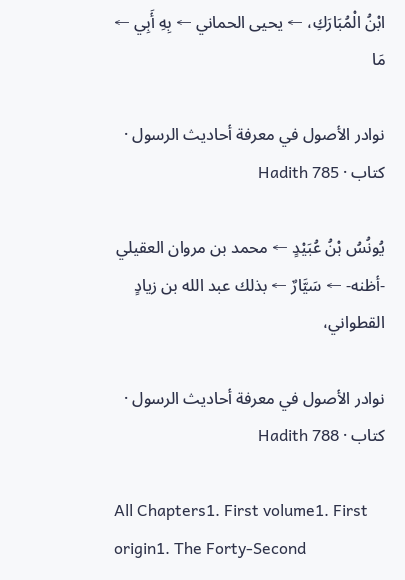ابْنُ الْمُبَارَكِ، ← يحيى الحماني ← بِهِ أَبِي ← مَا

نوادر الأصول في معرفة أحاديث الرسول · کتاب · Hadith 785

يُونُسُ بْنُ عُبَيْدٍ ← محمد بن مروان العقيلي -أظنه- ← سَيَّارٌ ← بذلك عبد الله بن زيادٍ القطواني،

نوادر الأصول في معرفة أحاديث الرسول · کتاب · Hadith 788

All Chapters1. First volume1. First origin1. The Forty-Second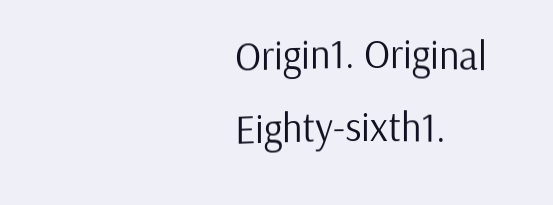Origin1. Original Eighty-sixth1.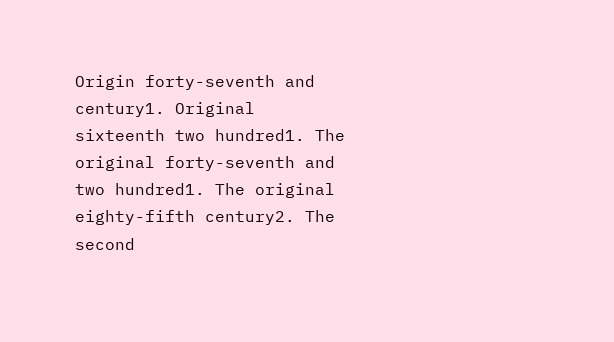Origin forty-seventh and century1. Original sixteenth two hundred1. The original forty-seventh and two hundred1. The original eighty-fifth century2. The second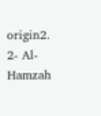origin2. 2- Al-Hamzah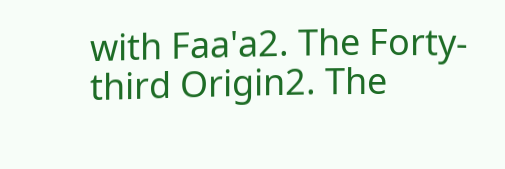with Faa'a2. The Forty-third Origin2. The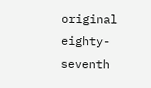original eighty-seventh